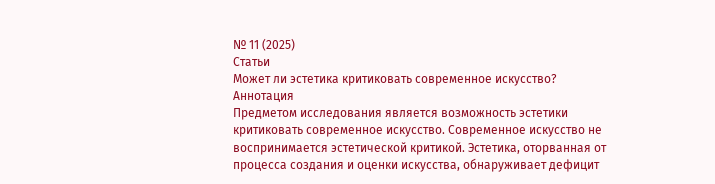№ 11 (2025)
Статьи
Может ли эстетика критиковать современное искусство?
Аннотация
Предметом исследования является возможность эстетики критиковать современное искусство. Современное искусство не воспринимается эстетической критикой. Эстетика, оторванная от процесса создания и оценки искусства, обнаруживает дефицит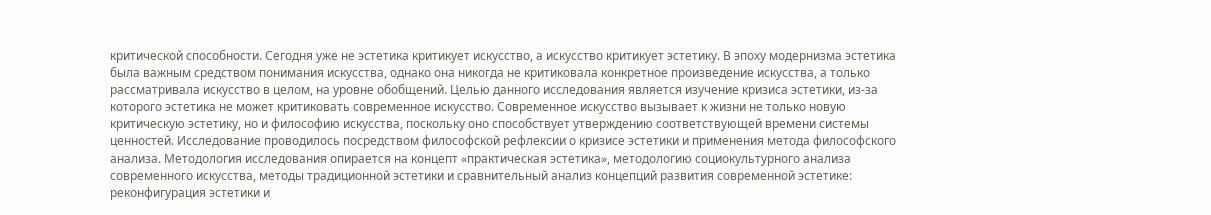критической способности. Сегодня уже не эстетика критикует искусство, а искусство критикует эстетику. В эпоху модернизма эстетика была важным средством понимания искусства, однако она никогда не критиковала конкретное произведение искусства, а только рассматривала искусство в целом, на уровне обобщений. Целью данного исследования является изучение кризиса эстетики, из-за которого эстетика не может критиковать современное искусство. Современное искусство вызывает к жизни не только новую критическую эстетику, но и философию искусства, поскольку оно способствует утверждению соответствующей времени системы ценностей. Исследование проводилось посредством философской рефлексии о кризисе эстетики и применения метода философского анализа. Методология исследования опирается на концепт «практическая эстетика», методологию социокультурного анализа современного искусства, методы традиционной эстетики и сравнительный анализ концепций развития современной эстетике: реконфигурация эстетики и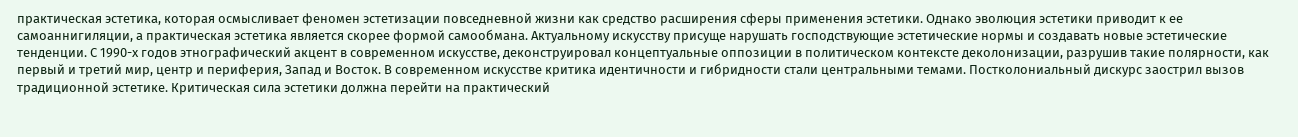практическая эстетика, которая осмысливает феномен эстетизации повседневной жизни как средство расширения сферы применения эстетики. Однако эволюция эстетики приводит к ее самоаннигиляции, а практическая эстетика является скорее формой самообмана. Актуальному искусству присуще нарушать господствующие эстетические нормы и создавать новые эстетические тенденции. С 1990-х годов этнографический акцент в современном искусстве, деконструировал концептуальные оппозиции в политическом контексте деколонизации, разрушив такие полярности, как первый и третий мир, центр и периферия, Запад и Восток. В современном искусстве критика идентичности и гибридности стали центральными темами. Постколониальный дискурс заострил вызов традиционной эстетике. Критическая сила эстетики должна перейти на практический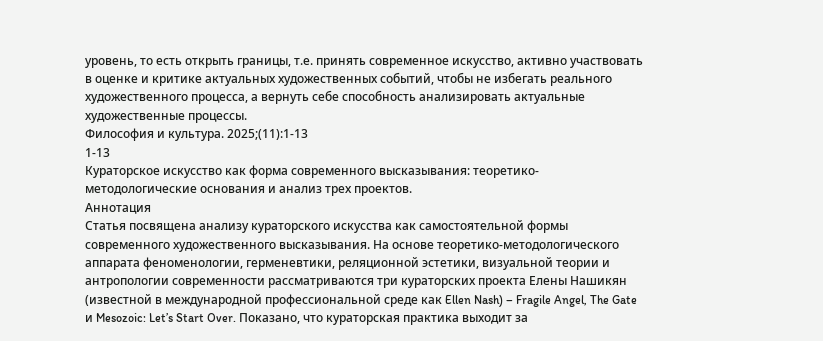уровень, то есть открыть границы, т.е. принять современное искусство, активно участвовать в оценке и критике актуальных художественных событий, чтобы не избегать реального художественного процесса, а вернуть себе способность анализировать актуальные художественные процессы.
Философия и культура. 2025;(11):1-13
1-13
Кураторское искусство как форма современного высказывания: теоретико-методологические основания и анализ трех проектов.
Аннотация
Статья посвящена анализу кураторского искусства как самостоятельной формы современного художественного высказывания. На основе теоретико-методологического аппарата феноменологии, герменевтики, реляционной эстетики, визуальной теории и антропологии современности рассматриваются три кураторских проекта Елены Нашикян (известной в международной профессиональной среде как Ellen Nash) – Fragile Angel, The Gate и Mesozoic: Let’s Start Over. Показано, что кураторская практика выходит за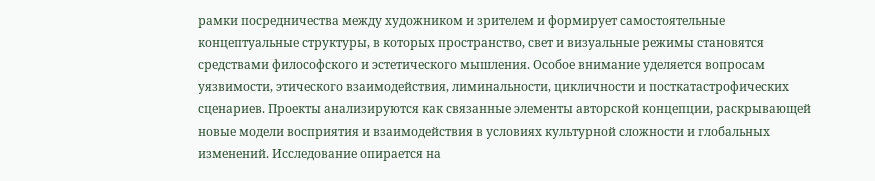рамки посредничества между художником и зрителем и формирует самостоятельные концептуальные структуры, в которых пространство, свет и визуальные режимы становятся средствами философского и эстетического мышления. Особое внимание уделяется вопросам уязвимости, этического взаимодействия, лиминальности, цикличности и посткатастрофических сценариев. Проекты анализируются как связанные элементы авторской концепции, раскрывающей новые модели восприятия и взаимодействия в условиях культурной сложности и глобальных изменений. Исследование опирается на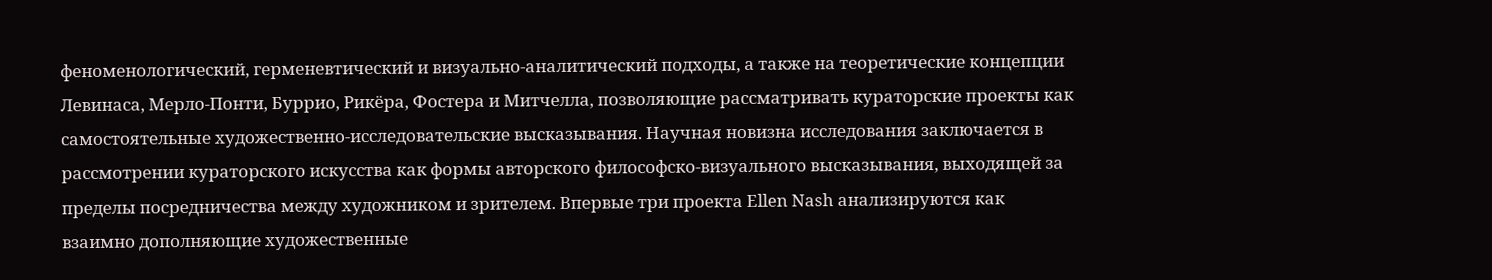феноменологический, герменевтический и визуально-аналитический подходы, а также на теоретические концепции Левинаса, Мерло-Понти, Буррио, Рикёра, Фостера и Митчелла, позволяющие рассматривать кураторские проекты как самостоятельные художественно-исследовательские высказывания. Научная новизна исследования заключается в рассмотрении кураторского искусства как формы авторского философско-визуального высказывания, выходящей за пределы посредничества между художником и зрителем. Впервые три проекта Ellen Nash анализируются как взаимно дополняющие художественные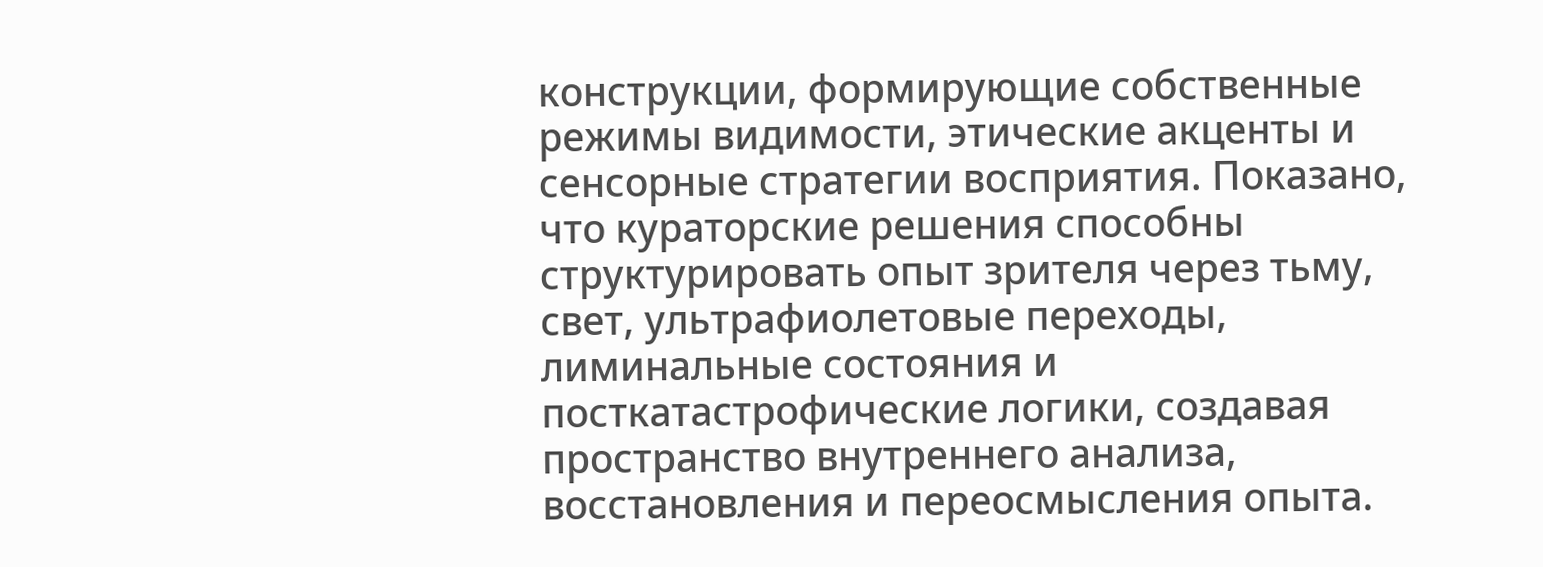конструкции, формирующие собственные режимы видимости, этические акценты и сенсорные стратегии восприятия. Показано, что кураторские решения способны структурировать опыт зрителя через тьму, свет, ультрафиолетовые переходы, лиминальные состояния и посткатастрофические логики, создавая пространство внутреннего анализа, восстановления и переосмысления опыта.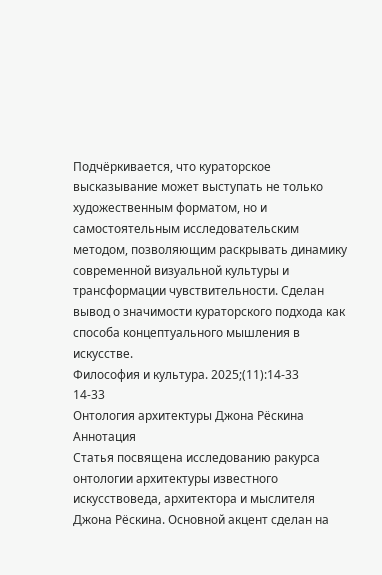Подчёркивается, что кураторское высказывание может выступать не только художественным форматом, но и самостоятельным исследовательским методом, позволяющим раскрывать динамику современной визуальной культуры и трансформации чувствительности. Сделан вывод о значимости кураторского подхода как способа концептуального мышления в искусстве.
Философия и культура. 2025;(11):14-33
14-33
Онтология архитектуры Джона Рёскина
Аннотация
Статья посвящена исследованию ракурса онтологии архитектуры известного искусствоведа, архитектора и мыслителя Джона Рёскина. Основной акцент сделан на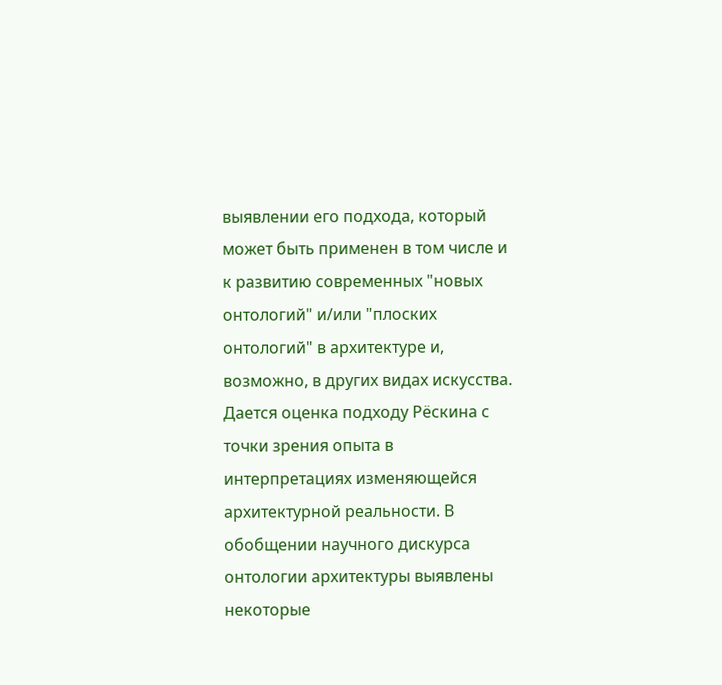выявлении его подхода, который может быть применен в том числе и к развитию современных "новых онтологий" и/или "плоских онтологий" в архитектуре и, возможно, в других видах искусства. Дается оценка подходу Рёскина с точки зрения опыта в интерпретациях изменяющейся архитектурной реальности. В обобщении научного дискурса онтологии архитектуры выявлены некоторые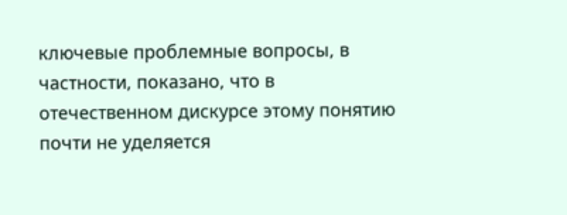ключевые проблемные вопросы, в частности, показано, что в отечественном дискурсе этому понятию почти не уделяется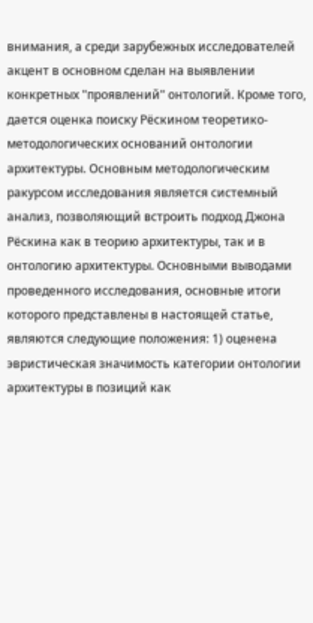внимания, а среди зарубежных исследователей акцент в основном сделан на выявлении конкретных "проявлений" онтологий. Кроме того, дается оценка поиску Рёскином теоретико-методологических оснований онтологии архитектуры. Основным методологическим ракурсом исследования является системный анализ, позволяющий встроить подход Джона Рёскина как в теорию архитектуры, так и в онтологию архитектуры. Основными выводами проведенного исследования, основные итоги которого представлены в настоящей статье, являются следующие положения: 1) оценена эвристическая значимость категории онтологии архитектуры в позиций как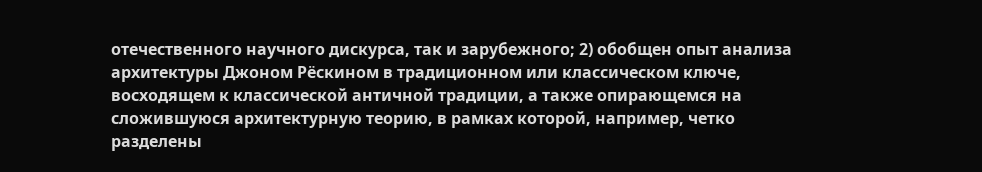отечественного научного дискурса, так и зарубежного; 2) обобщен опыт анализа архитектуры Джоном Рёскином в традиционном или классическом ключе, восходящем к классической античной традиции, а также опирающемся на сложившуюся архитектурную теорию, в рамках которой, например, четко разделены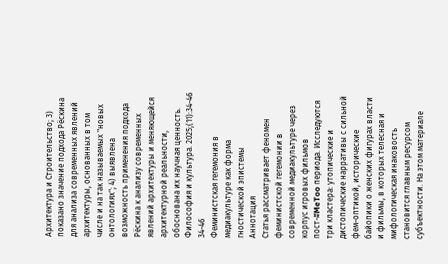Архитектура и Строительство; 3) показано значение подхода Рёскина для анализа современных явлений архитектуры, основанных в том числе и на так называемых "новых онтологиях"; 4) выявлена возможность применения подхода Рёскина к анализу современных явлений архитектуры и меняющейся архитектурной реальности, обоснована их научная ценность.
Философия и культура. 2025;(11):34-46
34-46
Феминистская гегемония в медиакультуре как форма гностической эпистемы
Аннотация
Статья рассматривает феномен феминистской гегемонии в современной медиакультуре через корпус игровых фильмов пост-#MeToo периода. Исследуются три кластера: утопические и дистопические нарративы с сильной фем-оптикой, исторические байопики о женских фигурах власти и фильмы, в которых телесная и мифологическая инаковость становится главным ресурсом субъектности. На этом материале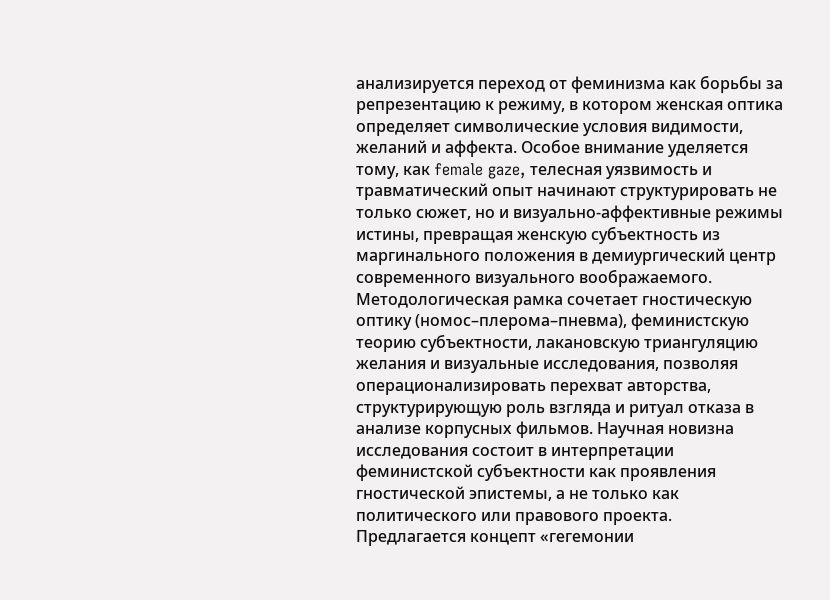анализируется переход от феминизма как борьбы за репрезентацию к режиму, в котором женская оптика определяет символические условия видимости, желаний и аффекта. Особое внимание уделяется тому, как female gaze, телесная уязвимость и травматический опыт начинают структурировать не только сюжет, но и визуально-аффективные режимы истины, превращая женскую субъектность из маргинального положения в демиургический центр современного визуального воображаемого. Методологическая рамка сочетает гностическую оптику (номос–плерома–пневма), феминистскую теорию субъектности, лакановскую триангуляцию желания и визуальные исследования, позволяя операционализировать перехват авторства, структурирующую роль взгляда и ритуал отказа в анализе корпусных фильмов. Научная новизна исследования состоит в интерпретации феминистской субъектности как проявления гностической эпистемы, а не только как политического или правового проекта. Предлагается концепт «гегемонии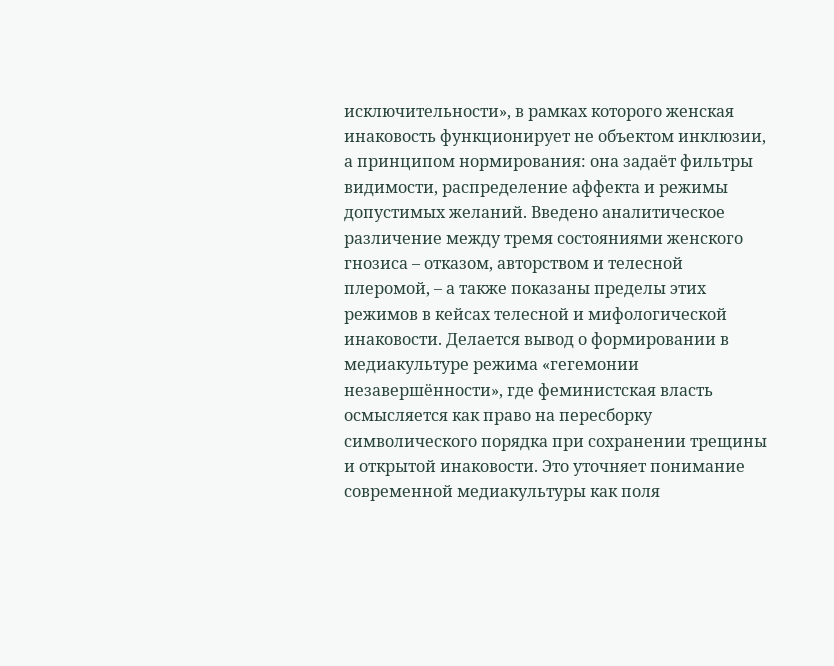исключительности», в рамках которого женская инаковость функционирует не объектом инклюзии, а принципом нормирования: она задаёт фильтры видимости, распределение аффекта и режимы допустимых желаний. Введено аналитическое различение между тремя состояниями женского гнозиса – отказом, авторством и телесной плеромой, – а также показаны пределы этих режимов в кейсах телесной и мифологической инаковости. Делается вывод о формировании в медиакультуре режима «гегемонии незавершённости», где феминистская власть осмысляется как право на пересборку символического порядка при сохранении трещины и открытой инаковости. Это уточняет понимание современной медиакультуры как поля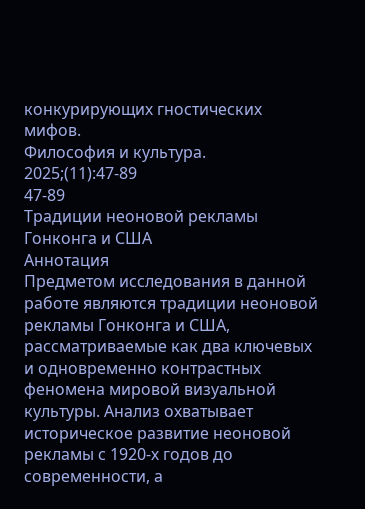конкурирующих гностических мифов.
Философия и культура. 2025;(11):47-89
47-89
Традиции неоновой рекламы Гонконга и США
Аннотация
Предметом исследования в данной работе являются традиции неоновой рекламы Гонконга и США, рассматриваемые как два ключевых и одновременно контрастных феномена мировой визуальной культуры. Анализ охватывает историческое развитие неоновой рекламы с 1920-х годов до современности, а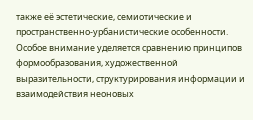также её эстетические, семиотические и пространственно-урбанистические особенности. Особое внимание уделяется сравнению принципов формообразования, художественной выразительности, структурирования информации и взаимодействия неоновых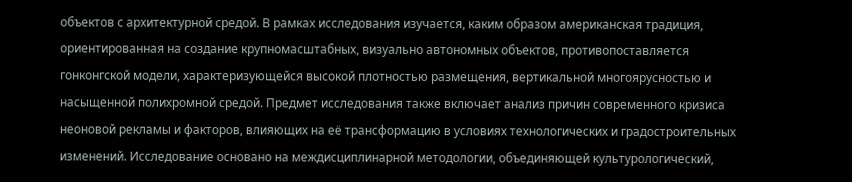объектов с архитектурной средой. В рамках исследования изучается, каким образом американская традиция, ориентированная на создание крупномасштабных, визуально автономных объектов, противопоставляется гонконгской модели, характеризующейся высокой плотностью размещения, вертикальной многоярусностью и насыщенной полихромной средой. Предмет исследования также включает анализ причин современного кризиса неоновой рекламы и факторов, влияющих на её трансформацию в условиях технологических и градостроительных изменений. Исследование основано на междисциплинарной методологии, объединяющей культурологический,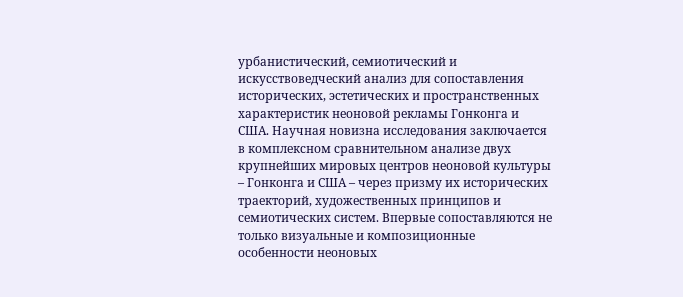урбанистический, семиотический и искусствоведческий анализ для сопоставления исторических, эстетических и пространственных характеристик неоновой рекламы Гонконга и США. Научная новизна исследования заключается в комплексном сравнительном анализе двух крупнейших мировых центров неоновой культуры – Гонконга и США – через призму их исторических траекторий, художественных принципов и семиотических систем. Впервые сопоставляются не только визуальные и композиционные особенности неоновых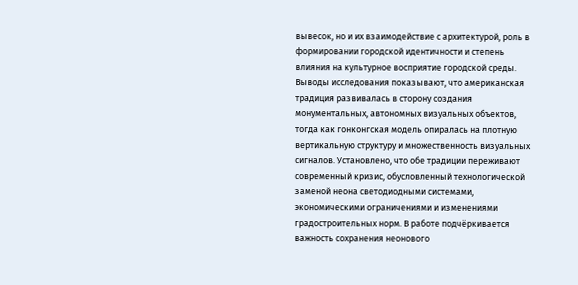вывесок, но и их взаимодействие с архитектурой, роль в формировании городской идентичности и степень влияния на культурное восприятие городской среды. Выводы исследования показывают, что американская традиция развивалась в сторону создания монументальных, автономных визуальных объектов, тогда как гонконгская модель опиралась на плотную вертикальную структуру и множественность визуальных сигналов. Установлено, что обе традиции переживают современный кризис, обусловленный технологической заменой неона светодиодными системами, экономическими ограничениями и изменениями градостроительных норм. В работе подчёркивается важность сохранения неонового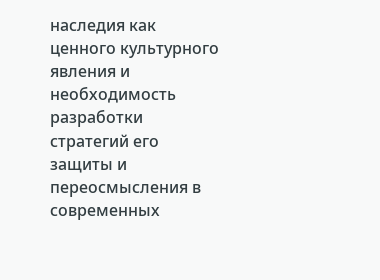наследия как ценного культурного явления и необходимость разработки стратегий его защиты и переосмысления в современных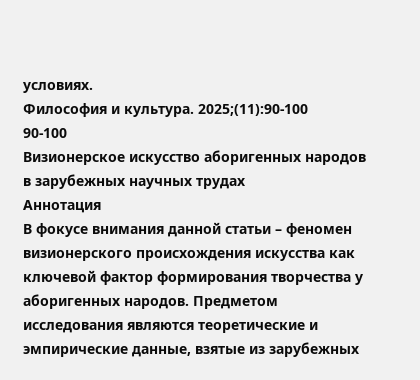условиях.
Философия и культура. 2025;(11):90-100
90-100
Визионерское искусство аборигенных народов в зарубежных научных трудах
Аннотация
В фокусе внимания данной статьи – феномен визионерского происхождения искусства как ключевой фактор формирования творчества у аборигенных народов. Предметом исследования являются теоретические и эмпирические данные, взятые из зарубежных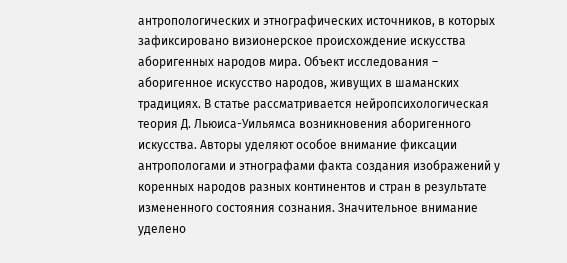антропологических и этнографических источников, в которых зафиксировано визионерское происхождение искусства аборигенных народов мира. Объект исследования – аборигенное искусство народов, живущих в шаманских традициях. В статье рассматривается нейропсихологическая теория Д. Льюиса-Уильямса возникновения аборигенного искусства. Авторы уделяют особое внимание фиксации антропологами и этнографами факта создания изображений у коренных народов разных континентов и стран в результате измененного состояния сознания. Значительное внимание уделено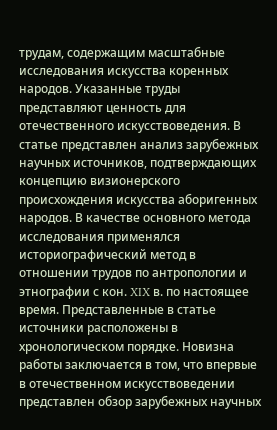трудам, содержащим масштабные исследования искусства коренных народов. Указанные труды представляют ценность для отечественного искусствоведения. В статье представлен анализ зарубежных научных источников, подтверждающих концепцию визионерского происхождения искусства аборигенных народов. В качестве основного метода исследования применялся историографический метод в отношении трудов по антропологии и этнографии с кон. XIX в. по настоящее время. Представленные в статье источники расположены в хронологическом порядке. Новизна работы заключается в том, что впервые в отечественном искусствоведении представлен обзор зарубежных научных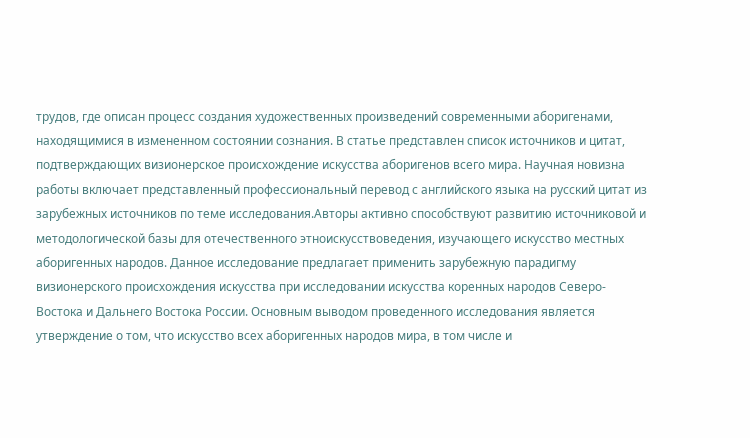трудов, где описан процесс создания художественных произведений современными аборигенами, находящимися в измененном состоянии сознания. В статье представлен список источников и цитат, подтверждающих визионерское происхождение искусства аборигенов всего мира. Научная новизна работы включает представленный профессиональный перевод с английского языка на русский цитат из зарубежных источников по теме исследования.Авторы активно способствуют развитию источниковой и методологической базы для отечественного этноискусствоведения, изучающего искусство местных аборигенных народов. Данное исследование предлагает применить зарубежную парадигму визионерского происхождения искусства при исследовании искусства коренных народов Северо-Востока и Дальнего Востока России. Основным выводом проведенного исследования является утверждение о том, что искусство всех аборигенных народов мира, в том числе и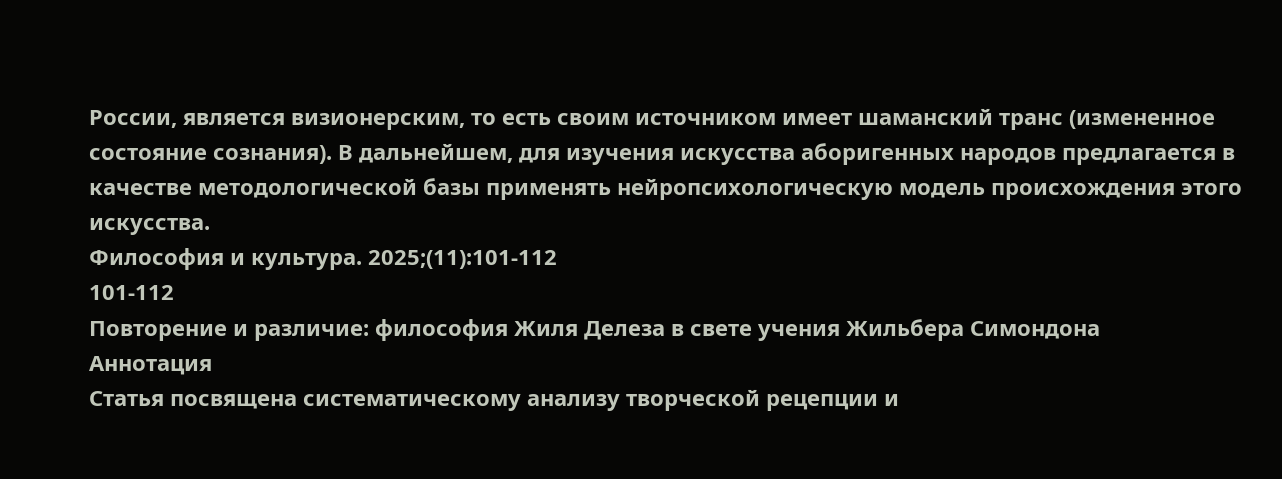России, является визионерским, то есть своим источником имеет шаманский транс (измененное состояние сознания). В дальнейшем, для изучения искусства аборигенных народов предлагается в качестве методологической базы применять нейропсихологическую модель происхождения этого искусства.
Философия и культура. 2025;(11):101-112
101-112
Повторение и различие: философия Жиля Делеза в свете учения Жильбера Симондона
Аннотация
Статья посвящена систематическому анализу творческой рецепции и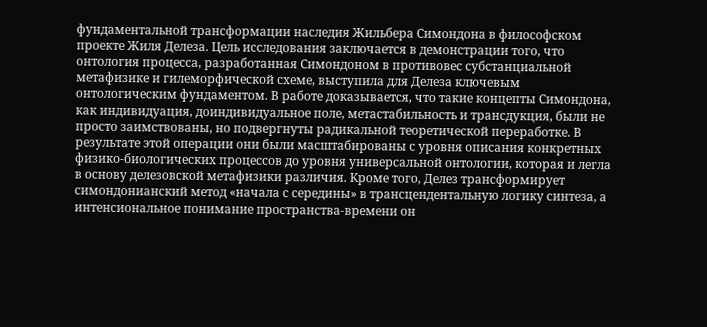фундаментальной трансформации наследия Жильбера Симондона в философском проекте Жиля Делеза. Цель исследования заключается в демонстрации того, что онтология процесса, разработанная Симондоном в противовес субстанциальной метафизике и гилеморфической схеме, выступила для Делеза ключевым онтологическим фундаментом. В работе доказывается, что такие концепты Симондона, как индивидуация, доиндивидуальное поле, метастабильность и трансдукция, были не просто заимствованы, но подвергнуты радикальной теоретической переработке. В результате этой операции они были масштабированы с уровня описания конкретных физико-биологических процессов до уровня универсальной онтологии, которая и легла в основу делезовской метафизики различия. Кроме того, Делез трансформирует симондонианский метод «начала с середины» в трансцендентальную логику синтеза, а интенсиональное понимание пространства-времени он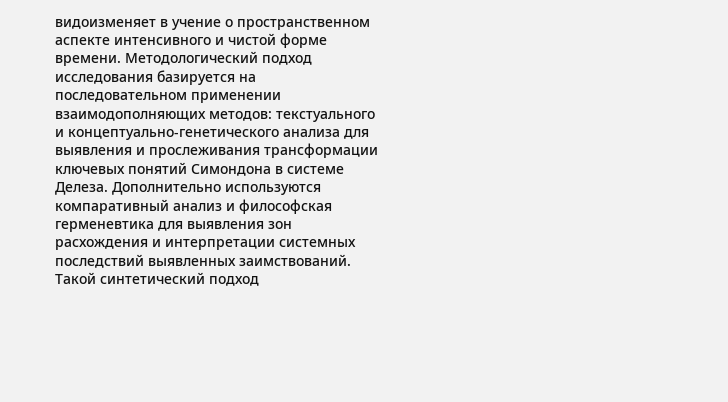видоизменяет в учение о пространственном аспекте интенсивного и чистой форме времени. Методологический подход исследования базируется на последовательном применении взаимодополняющих методов: текстуального и концептуально-генетического анализа для выявления и прослеживания трансформации ключевых понятий Симондона в системе Делеза. Дополнительно используются компаративный анализ и философская герменевтика для выявления зон расхождения и интерпретации системных последствий выявленных заимствований. Такой синтетический подход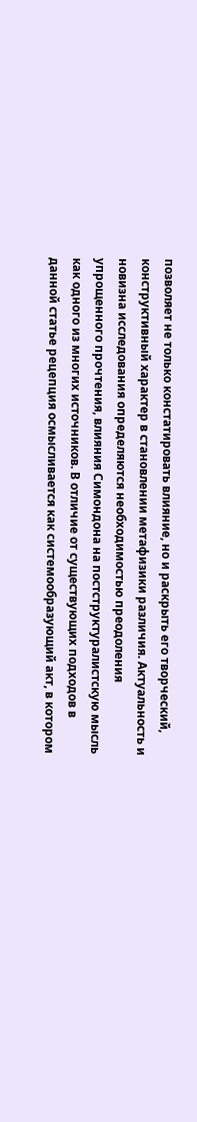позволяет не только констатировать влияние, но и раскрыть его творческий, конструктивный характер в становлении метафизики различия. Актуальность и новизна исследования определяются необходимостью преодоления упрощенного прочтения, влияния Симондона на постструктуралистскую мысль как одного из многих источников. В отличие от существующих подходов в данной статье рецепция осмысливается как системообразующий акт, в котором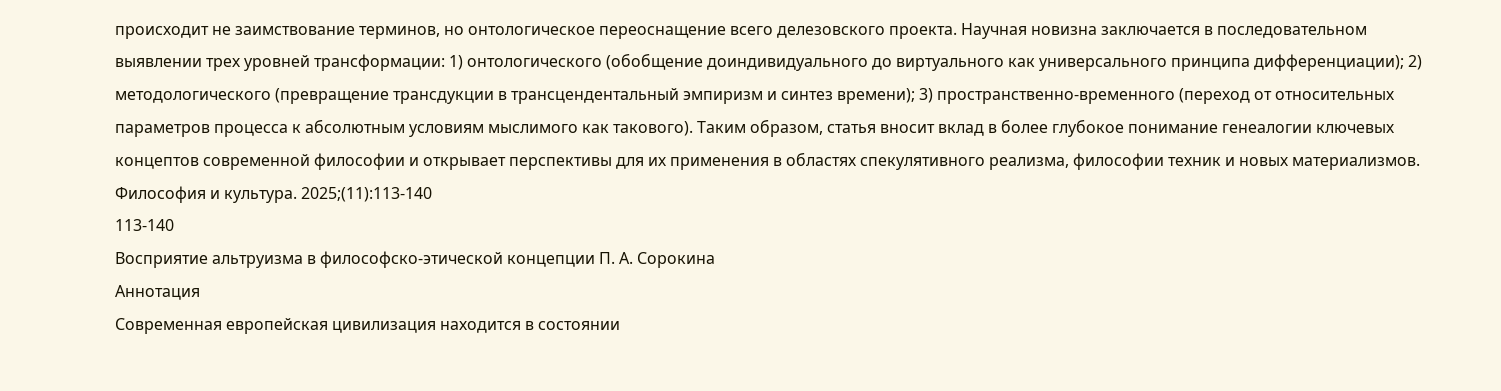происходит не заимствование терминов, но онтологическое переоснащение всего делезовского проекта. Научная новизна заключается в последовательном выявлении трех уровней трансформации: 1) онтологического (обобщение доиндивидуального до виртуального как универсального принципа дифференциации); 2) методологического (превращение трансдукции в трансцендентальный эмпиризм и синтез времени); 3) пространственно-временного (переход от относительных параметров процесса к абсолютным условиям мыслимого как такового). Таким образом, статья вносит вклад в более глубокое понимание генеалогии ключевых концептов современной философии и открывает перспективы для их применения в областях спекулятивного реализма, философии техник и новых материализмов.
Философия и культура. 2025;(11):113-140
113-140
Восприятие альтруизма в философско-этической концепции П. А. Сорокина
Аннотация
Современная европейская цивилизация находится в состоянии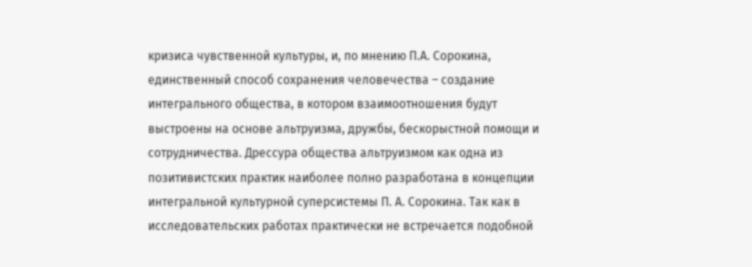кризиса чувственной культуры, и, по мнению П.А. Сорокина, единственный способ сохранения человечества – создание интегрального общества, в котором взаимоотношения будут выстроены на основе альтруизма, дружбы, бескорыстной помощи и сотрудничества. Дрессура общества альтруизмом как одна из позитивистских практик наиболее полно разработана в концепции интегральной культурной суперсистемы П. А. Сорокина. Так как в исследовательских работах практически не встречается подобной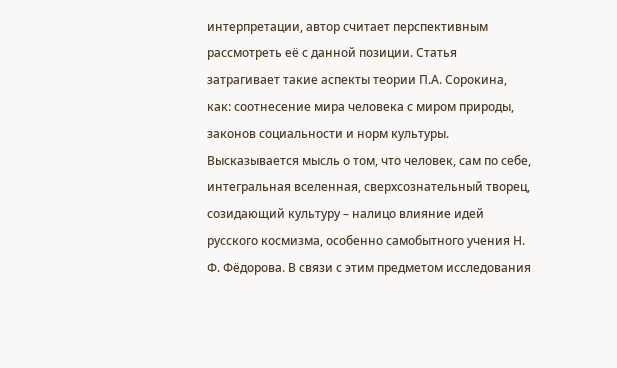интерпретации, автор считает перспективным рассмотреть её с данной позиции. Статья затрагивает такие аспекты теории П.А. Сорокина, как: соотнесение мира человека с миром природы, законов социальности и норм культуры. Высказывается мысль о том, что человек, сам по себе, интегральная вселенная, сверхсознательный творец, созидающий культуру – налицо влияние идей русского космизма, особенно самобытного учения Н. Ф. Фёдорова. В связи с этим предметом исследования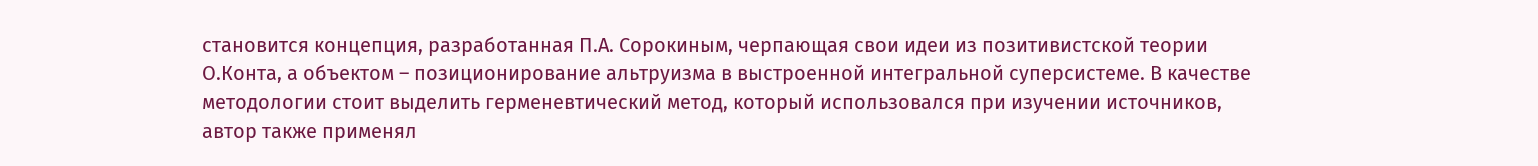становится концепция, разработанная П.А. Сорокиным, черпающая свои идеи из позитивистской теории О.Конта, а объектом – позиционирование альтруизма в выстроенной интегральной суперсистеме. В качестве методологии стоит выделить герменевтический метод, который использовался при изучении источников, автор также применял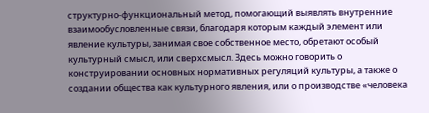структурно-функциональный метод, помогающий выявлять внутренние взаимообусловленные связи, благодаря которым каждый элемент или явление культуры, занимая свое собственное место, обретают особый культурный смысл, или сверхсмысл. Здесь можно говорить о конструировании основных нормативных регуляций культуры, а также о создании общества как культурного явления, или о производстве «человека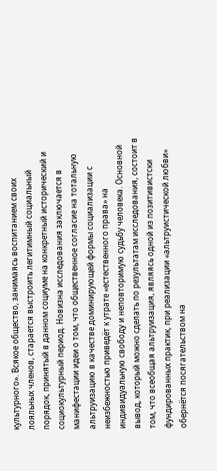культурного». Всякое общество, занимаясь воспитанием своих лояльных членов, старается выстроить легитимный социальный порядок, принятый в данном социуме на конкретный исторический и социокультурный период. Новизна исследования заключается в манифестации идеи о том, что общественное согласие на тотальную альтруизацию в качестве доминирующей формы социализации с неизбежностью приведёт к утрате «естественного права» на индивидуальную свободу и неповторимую судьбу человека. Основной вывод, который можно сделать по результатам исследования, состоит в том, что всеобщая альтруизация, являясь одной из позитивистски фундированных практик, при реализации «альтруистической любви» обернётся посягательством на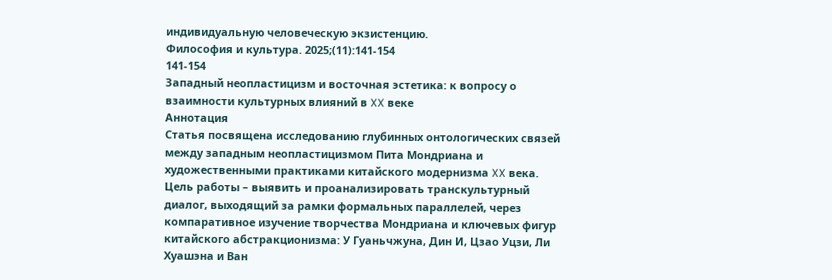индивидуальную человеческую экзистенцию.
Философия и культура. 2025;(11):141-154
141-154
Западный неопластицизм и восточная эстетика: к вопросу о взаимности культурных влияний в XX веке
Аннотация
Статья посвящена исследованию глубинных онтологических связей между западным неопластицизмом Пита Мондриана и художественными практиками китайского модернизма XX века. Цель работы – выявить и проанализировать транскультурный диалог, выходящий за рамки формальных параллелей, через компаративное изучение творчества Мондриана и ключевых фигур китайского абстракционизма: У Гуаньчжуна, Дин И, Цзао Уцзи, Ли Хуашэна и Ван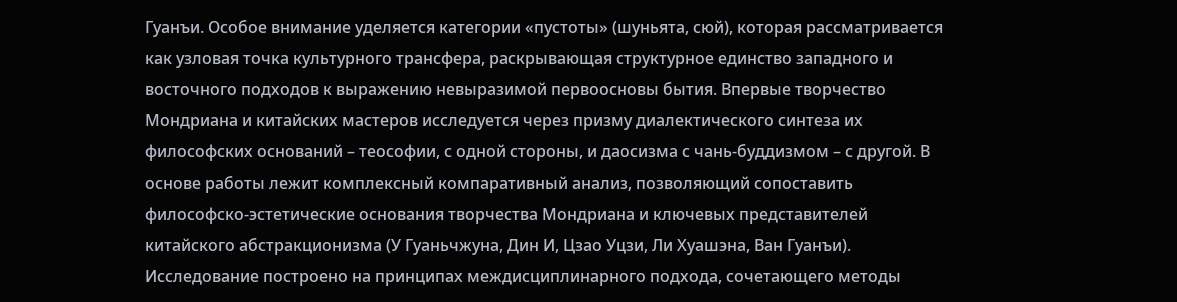Гуанъи. Особое внимание уделяется категории «пустоты» (шуньята, сюй), которая рассматривается как узловая точка культурного трансфера, раскрывающая структурное единство западного и восточного подходов к выражению невыразимой первоосновы бытия. Впервые творчество Мондриана и китайских мастеров исследуется через призму диалектического синтеза их философских оснований – теософии, с одной стороны, и даосизма с чань-буддизмом – с другой. В основе работы лежит комплексный компаративный анализ, позволяющий сопоставить философско-эстетические основания творчества Мондриана и ключевых представителей китайского абстракционизма (У Гуаньчжуна, Дин И, Цзао Уцзи, Ли Хуашэна, Ван Гуанъи). Исследование построено на принципах междисциплинарного подхода, сочетающего методы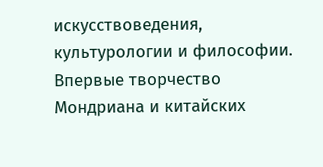искусствоведения, культурологии и философии. Впервые творчество Мондриана и китайских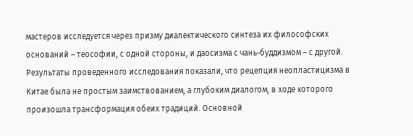мастеров исследуется через призму диалектического синтеза их философских оснований – теософии, с одной стороны, и даосизма с чань-буддизмом – с другой. Результаты проведенного исследования показали, что рецепция неопластицизма в Китае была не простым заимствованием, а глубоким диалогом, в ходе которого произошла трансформация обеих традиций. Основной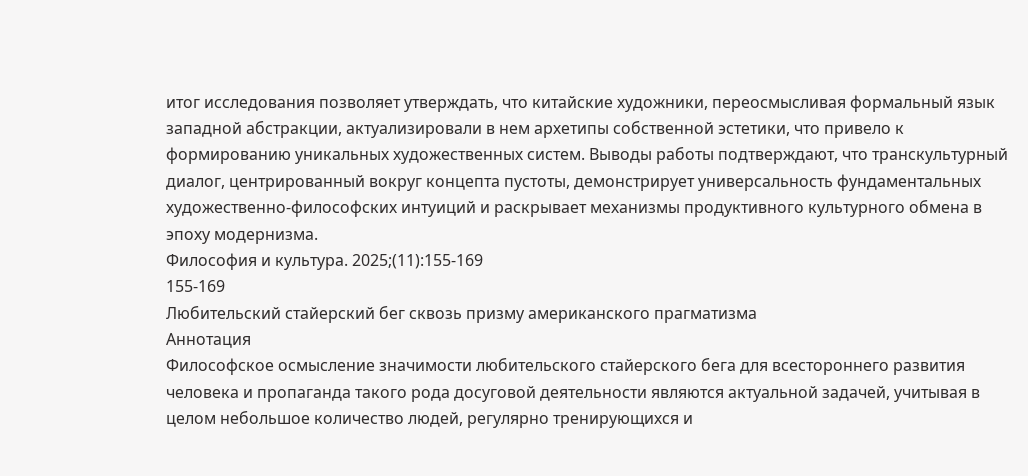итог исследования позволяет утверждать, что китайские художники, переосмысливая формальный язык западной абстракции, актуализировали в нем архетипы собственной эстетики, что привело к формированию уникальных художественных систем. Выводы работы подтверждают, что транскультурный диалог, центрированный вокруг концепта пустоты, демонстрирует универсальность фундаментальных художественно-философских интуиций и раскрывает механизмы продуктивного культурного обмена в эпоху модернизма.
Философия и культура. 2025;(11):155-169
155-169
Любительский стайерский бег сквозь призму американского прагматизма
Аннотация
Философское осмысление значимости любительского стайерского бега для всестороннего развития человека и пропаганда такого рода досуговой деятельности являются актуальной задачей, учитывая в целом небольшое количество людей, регулярно тренирующихся и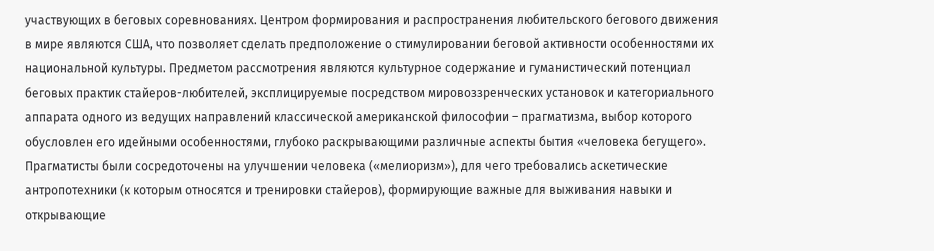участвующих в беговых соревнованиях. Центром формирования и распространения любительского бегового движения в мире являются США, что позволяет сделать предположение о стимулировании беговой активности особенностями их национальной культуры. Предметом рассмотрения являются культурное содержание и гуманистический потенциал беговых практик стайеров-любителей, эксплицируемые посредством мировоззренческих установок и категориального аппарата одного из ведущих направлений классической американской философии – прагматизма, выбор которого обусловлен его идейными особенностями, глубоко раскрывающими различные аспекты бытия «человека бегущего». Прагматисты были сосредоточены на улучшении человека («мелиоризм»), для чего требовались аскетические антропотехники (к которым относятся и тренировки стайеров), формирующие важные для выживания навыки и открывающие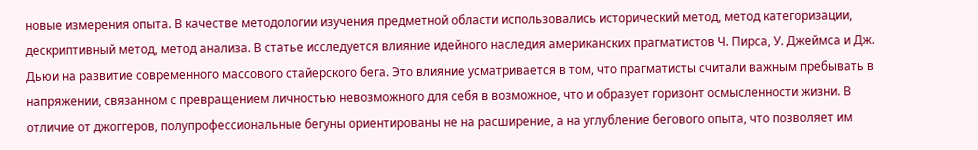новые измерения опыта. В качестве методологии изучения предметной области использовались исторический метод, метод категоризации, дескриптивный метод, метод анализа. В статье исследуется влияние идейного наследия американских прагматистов Ч. Пирса, У. Джеймса и Дж. Дьюи на развитие современного массового стайерского бега. Это влияние усматривается в том, что прагматисты считали важным пребывать в напряжении, связанном с превращением личностью невозможного для себя в возможное, что и образует горизонт осмысленности жизни. В отличие от джоггеров, полупрофессиональные бегуны ориентированы не на расширение, а на углубление бегового опыта, что позволяет им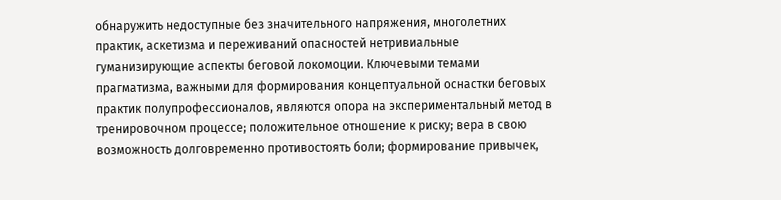обнаружить недоступные без значительного напряжения, многолетних практик, аскетизма и переживаний опасностей нетривиальные гуманизирующие аспекты беговой локомоции. Ключевыми темами прагматизма, важными для формирования концептуальной оснастки беговых практик полупрофессионалов, являются опора на экспериментальный метод в тренировочном процессе; положительное отношение к риску; вера в свою возможность долговременно противостоять боли; формирование привычек,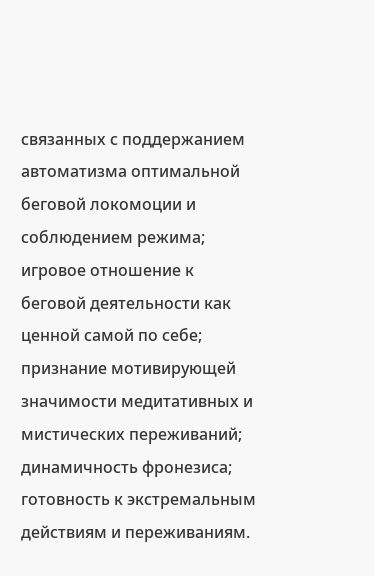связанных с поддержанием автоматизма оптимальной беговой локомоции и соблюдением режима; игровое отношение к беговой деятельности как ценной самой по себе; признание мотивирующей значимости медитативных и мистических переживаний; динамичность фронезиса; готовность к экстремальным действиям и переживаниям.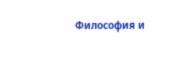Философия и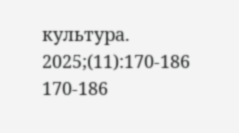культура. 2025;(11):170-186
170-186